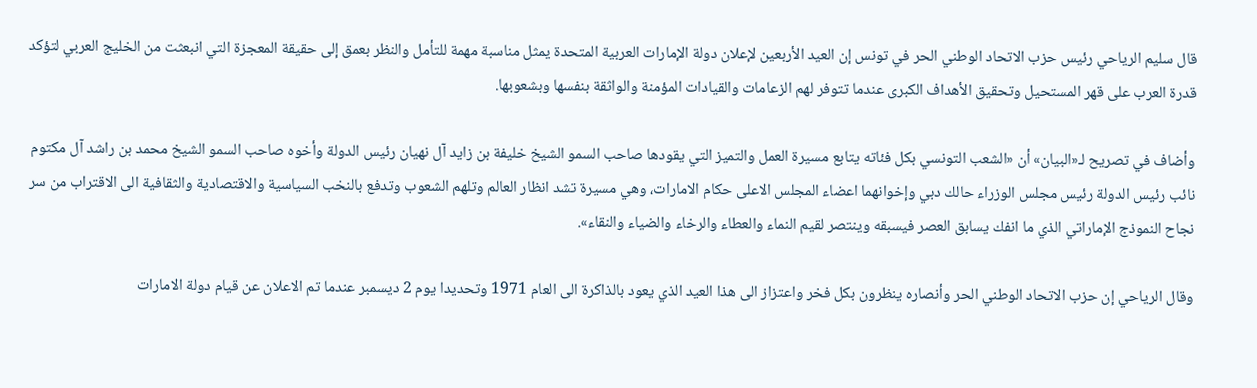قال سليم الرياحي رئيس حزب الاتحاد الوطني الحر في تونس إن العيد الأربعين لإعلان دولة الإمارات العربية المتحدة يمثل مناسبة مهمة للتأمل والنظر بعمق إلى حقيقة المعجزة التي انبعثت من الخليج العربي لتؤكد قدرة العرب على قهر المستحيل وتحقيق الأهداف الكبرى عندما تتوفر لهم الزعامات والقيادات المؤمنة والواثقة بنفسها وبشعوبها.

وأضاف في تصريح لـ«البيان» أن «الشعب التونسي بكل فئاته يتابع مسيرة العمل والتميز التي يقودها صاحب السمو الشيخ خليفة بن زايد آل نهيان رئيس الدولة وأخوه صاحب السمو الشيخ محمد بن راشد آل مكتوم نائب رئيس الدولة رئيس مجلس الوزراء حالك دبي وإخوانهما اعضاء المجلس الاعلى حكام الامارات، وهي مسيرة تشد انظار العالم وتلهم الشعوب وتدفع بالنخب السياسية والاقتصادية والثقافية الى الاقتراب من سر نجاح النموذج الإماراتي الذي ما انفك يسابق العصر فيسبقه وينتصر لقيم النماء والعطاء والرخاء والضياء والنقاء».

وقال الرياحي إن حزب الاتحاد الوطني الحر وأنصاره ينظرون بكل فخر واعتزاز الى هذا العيد الذي يعود بالذاكرة الى العام 1971 وتحديدا يوم 2 ديسمبر عندما تم الاعلان عن قيام دولة الامارات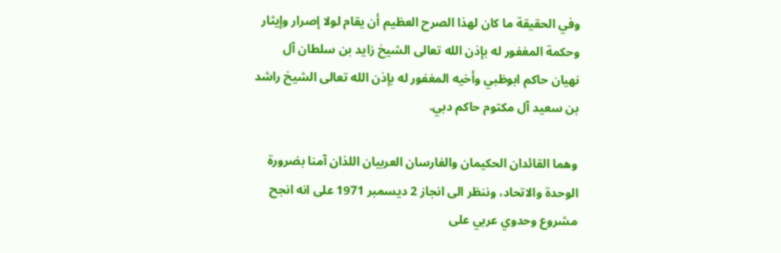وفي الحقيقة ما كان لهذا الصرح العظيم أن يقام لولا إصرار وإيثار وحكمة المغفور له بإذن الله تعالى الشيخ زايد بن سلطان آل نهيان حاكم ابوظبي وأخيه المغفور له بإذن الله تعالى الشيخ راشد بن سعيد آل مكتوم حاكم دبي.

وهما القائدان الحكيمان والفارسان العربيان اللذان آمنا بضرورة الوحدة والاتحاد، وننظر الى انجاز 2 ديسمبر 1971 على انه انجح مشروع وحدوي عربي على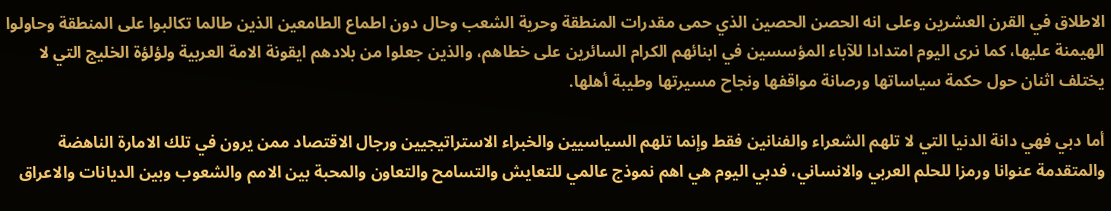الاطلاق في القرن العشرين وعلى انه الحصن الحصين الذي حمى مقدرات المنطقة وحرية الشعب وحال دون اطماع الطامعين الذين طالما تكالبوا على المنطقة وحاولوا الهيمنة عليها، كما نرى اليوم امتدادا للآباء المؤسسين في ابنائهم الكرام السائرين على خطاهم، والذين جعلوا من بلادهم ايقونة الامة العربية ولؤلؤة الخليج التي لا يختلف اثنان حول حكمة سياساتها ورصانة مواقفها ونجاح مسيرتها وطيبة أهلها.

أما دبي فهي دانة الدنيا التي لا تلهم الشعراء والفنانين فقط وإنما تلهم السياسيين والخبراء الاستراتيجيين ورجال الاقتصاد ممن يرون في تلك الامارة الناهضة والمتقدمة عنوانا ورمزا للحلم العربي والانساني، فدبي اليوم هي اهم نموذج عالمي للتعايش والتسامح والتعاون والمحبة بين الامم والشعوب وبين الديانات والاعراق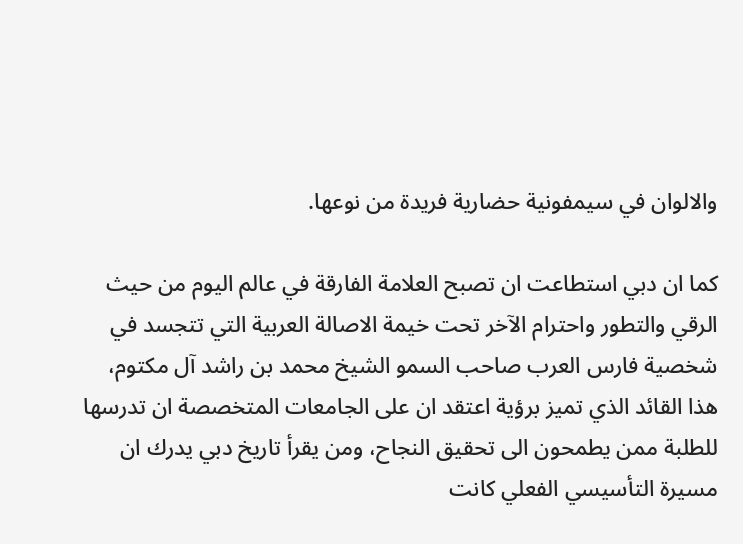والالوان في سيمفونية حضارية فريدة من نوعها.

كما ان دبي استطاعت ان تصبح العلامة الفارقة في عالم اليوم من حيث الرقي والتطور واحترام الآخر تحت خيمة الاصالة العربية التي تتجسد في شخصية فارس العرب صاحب السمو الشيخ محمد بن راشد آل مكتوم، هذا القائد الذي تميز برؤية اعتقد ان على الجامعات المتخصصة ان تدرسها للطلبة ممن يطمحون الى تحقيق النجاح، ومن يقرأ تاريخ دبي يدرك ان مسيرة التأسيسي الفعلي كانت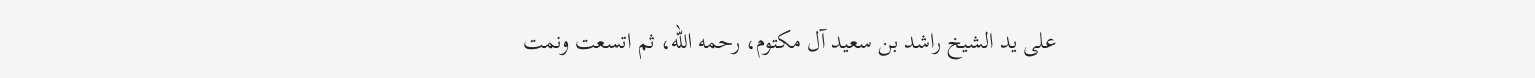على يد الشيخ راشد بن سعيد آل مكتوم، رحمه الله، ثم اتسعت ونمت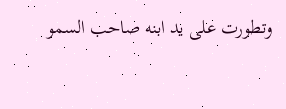وتطورت على يد ابنه صاحب السمو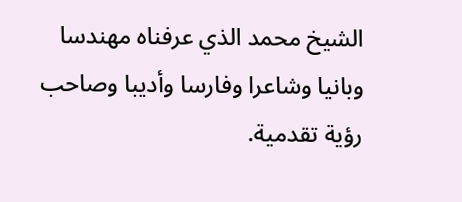الشيخ محمد الذي عرفناه مهندسا وبانيا وشاعرا وفارسا وأديبا وصاحب رؤية تقدمية.